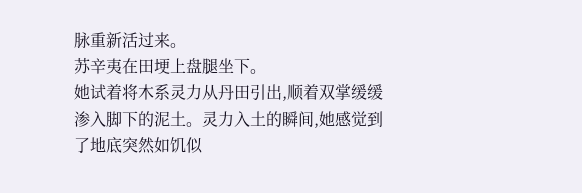脉重新活过来。
苏辛夷在田埂上盘腿坐下。
她试着将木系灵力从丹田引出,顺着双掌缓缓渗入脚下的泥土。灵力入土的瞬间,她感觉到了地底突然如饥似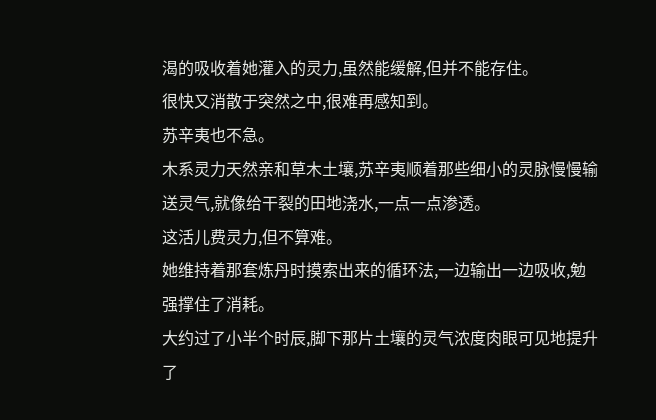渴的吸收着她灌入的灵力,虽然能缓解,但并不能存住。
很快又消散于突然之中,很难再感知到。
苏辛夷也不急。
木系灵力天然亲和草木土壤,苏辛夷顺着那些细小的灵脉慢慢输送灵气,就像给干裂的田地浇水,一点一点渗透。
这活儿费灵力,但不算难。
她维持着那套炼丹时摸索出来的循环法,一边输出一边吸收,勉强撑住了消耗。
大约过了小半个时辰,脚下那片土壤的灵气浓度肉眼可见地提升了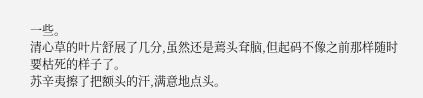一些。
清心草的叶片舒展了几分,虽然还是蔫头耷脑,但起码不像之前那样随时要枯死的样子了。
苏辛夷擦了把额头的汗,满意地点头。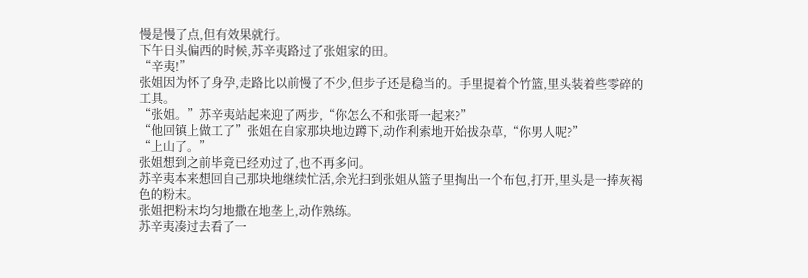慢是慢了点,但有效果就行。
下午日头偏西的时候,苏辛夷路过了张姐家的田。
“辛夷!”
张姐因为怀了身孕,走路比以前慢了不少,但步子还是稳当的。手里提着个竹篮,里头装着些零碎的工具。
“张姐。”苏辛夷站起来迎了两步,“你怎么不和张哥一起来?”
“他回镇上做工了”张姐在自家那块地边蹲下,动作利索地开始拔杂草,“你男人呢?”
“上山了。”
张姐想到之前毕竟已经劝过了,也不再多问。
苏辛夷本来想回自己那块地继续忙活,余光扫到张姐从篮子里掏出一个布包,打开,里头是一捧灰褐色的粉末。
张姐把粉末均匀地撒在地垄上,动作熟练。
苏辛夷凑过去看了一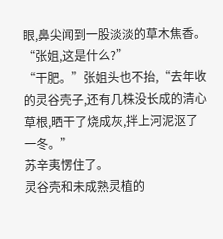眼,鼻尖闻到一股淡淡的草木焦香。
“张姐,这是什么?”
“干肥。”张姐头也不抬,“去年收的灵谷壳子,还有几株没长成的清心草根,晒干了烧成灰,拌上河泥沤了一冬。”
苏辛夷愣住了。
灵谷壳和未成熟灵植的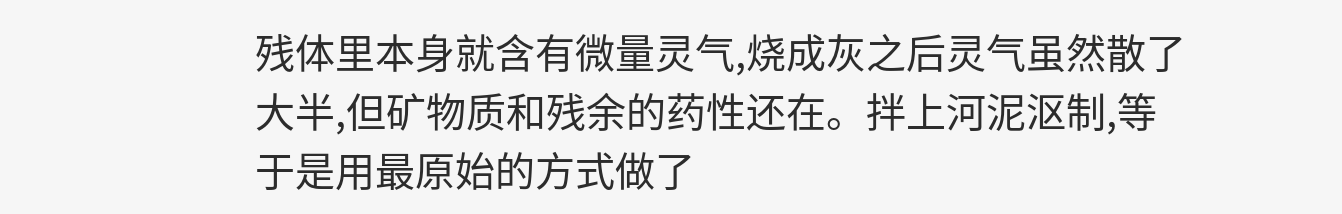残体里本身就含有微量灵气,烧成灰之后灵气虽然散了大半,但矿物质和残余的药性还在。拌上河泥沤制,等于是用最原始的方式做了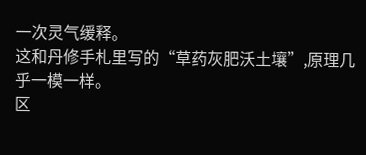一次灵气缓释。
这和丹修手札里写的“草药灰肥沃土壤”,原理几乎一模一样。
区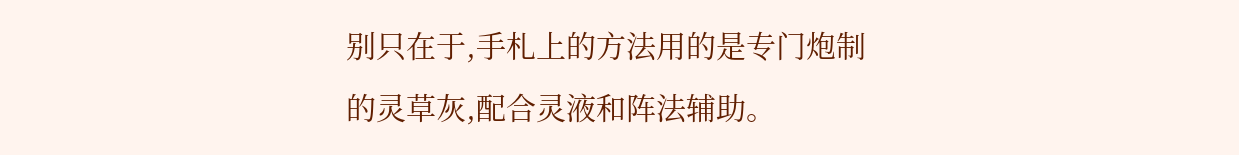别只在于,手札上的方法用的是专门炮制的灵草灰,配合灵液和阵法辅助。